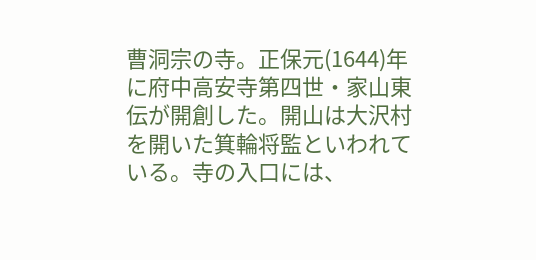曹洞宗の寺。正保元(1644)年に府中高安寺第四世・家山東伝が開創した。開山は大沢村を開いた箕輪将監といわれている。寺の入口には、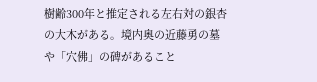樹齢300年と推定される左右対の銀杏の大木がある。境内奥の近藤勇の墓や「穴佛」の碑があること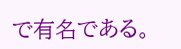で有名である。